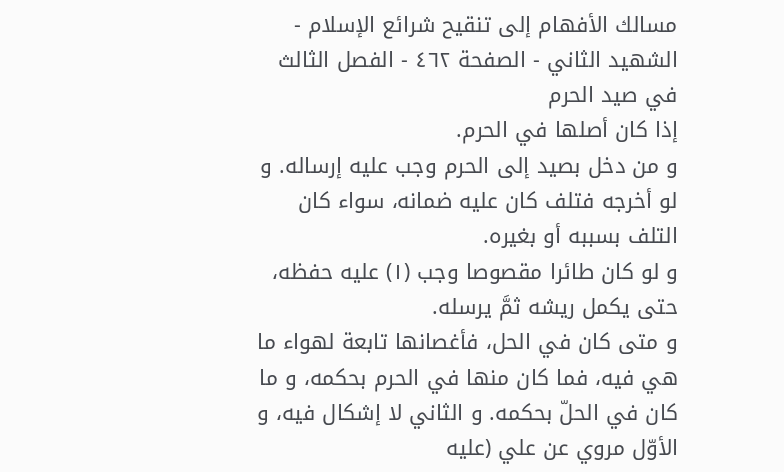مسالك الأفهام إلى تنقيح شرائع الإسلام - الشهيد الثاني - الصفحة ٤٦٢ - الفصل الثالث في صيد الحرم
إذا كان أصلها في الحرم.
و من دخل بصيد إلى الحرم وجب عليه إرساله. و لو أخرجه فتلف كان عليه ضمانه، سواء كان التلف بسببه أو بغيره.
و لو كان طائرا مقصوصا وجب (١) عليه حفظه، حتى يكمل ريشه ثمَّ يرسله.
و متى كان في الحل، فأغصانها تابعة لهواء ما هي فيه، فما كان منها في الحرم بحكمه، و ما كان في الحلّ بحكمه. و الثاني لا إشكال فيه، و الأوّل مروي عن علي (عليه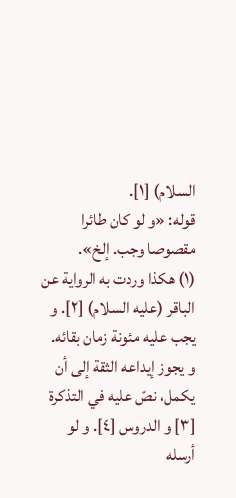السلام) [١].
قوله: «و لو كان طائرا مقصوصا وجب. إلخ».
(١) هكذا وردت به الرواية عن الباقر (عليه السلام) [٢]. و يجب عليه مئونة زمان بقائه. و يجوز إيداعه الثقة إلى أن يكمل، نصّ عليه في التذكرة [٣] و الدروس [٤]. و لو أرسله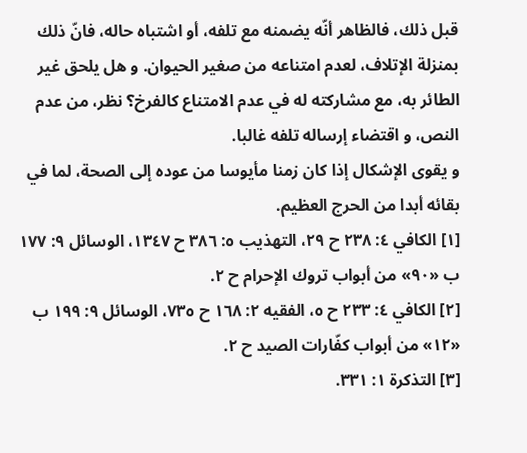قبل ذلك، فالظاهر أنّه يضمنه مع تلفه، أو اشتباه حاله، فانّ ذلك بمنزلة الإتلاف، لعدم امتناعه من صغير الحيوان. و هل يلحق غير الطائر به، مع مشاركته له في عدم الامتناع كالفرخ؟ نظر، من عدم النص، و اقتضاء إرساله تلفه غالبا.
و يقوى الإشكال إذا كان زمنا مأيوسا من عوده إلى الصحة، لما في بقائه أبدا من الحرج العظيم.
[١] الكافي ٤: ٢٣٨ ح ٢٩، التهذيب ٥: ٣٨٦ ح ١٣٤٧، الوسائل ٩: ١٧٧ ب «٩٠» من أبواب تروك الإحرام ح ٢.
[٢] الكافي ٤: ٢٣٣ ح ٥، الفقيه ٢: ١٦٨ ح ٧٣٥، الوسائل ٩: ١٩٩ ب «١٢» من أبواب كفّارات الصيد ح ٢.
[٣] التذكرة ١: ٣٣١.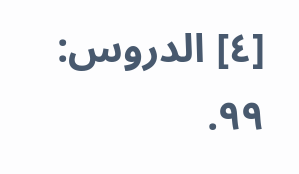[٤] الدروس: ٩٩.